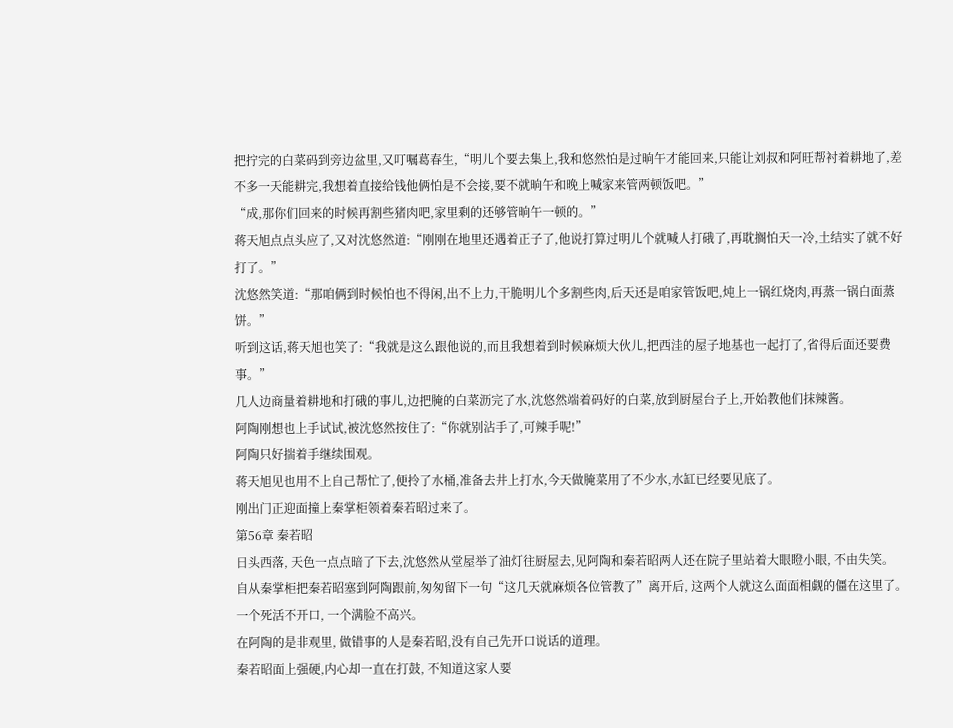把拧完的白菜码到旁边盆里,又叮嘱葛春生,“明儿个要去集上,我和悠然怕是过晌午才能回来,只能让刘叔和阿旺帮衬着耕地了,差不多一天能耕完,我想着直接给钱他俩怕是不会接,要不就晌午和晚上喊家来管两顿饭吧。”
“成,那你们回来的时候再割些猪肉吧,家里剩的还够管晌午一顿的。”
蒋天旭点点头应了,又对沈悠然道:“刚刚在地里还遇着正子了,他说打算过明儿个就喊人打硪了,再耽搁怕天一冷,土结实了就不好打了。”
沈悠然笑道:“那咱俩到时候怕也不得闲,出不上力,干脆明儿个多割些肉,后天还是咱家管饭吧,炖上一锅红烧肉,再蒸一锅白面蒸饼。”
听到这话,蒋天旭也笑了:“我就是这么跟他说的,而且我想着到时候麻烦大伙儿,把西洼的屋子地基也一起打了,省得后面还要费事。”
几人边商量着耕地和打硪的事儿,边把腌的白菜沥完了水,沈悠然端着码好的白菜,放到厨屋台子上,开始教他们抹辣酱。
阿陶刚想也上手试试,被沈悠然按住了:“你就别沾手了,可辣手呢!”
阿陶只好揣着手继续围观。
蒋天旭见也用不上自己帮忙了,便拎了水桶,准备去井上打水,今天做腌菜用了不少水,水缸已经要见底了。
刚出门正迎面撞上秦掌柜领着秦若昭过来了。
第56章 秦若昭
日头西落, 天色一点点暗了下去,沈悠然从堂屋举了油灯往厨屋去,见阿陶和秦若昭两人还在院子里站着大眼瞪小眼, 不由失笑。
自从秦掌柜把秦若昭塞到阿陶跟前,匆匆留下一句“这几天就麻烦各位管教了”离开后, 这两个人就这么面面相觑的僵在这里了。
一个死活不开口, 一个满脸不高兴。
在阿陶的是非观里, 做错事的人是秦若昭,没有自己先开口说话的道理。
秦若昭面上强硬,内心却一直在打鼓, 不知道这家人要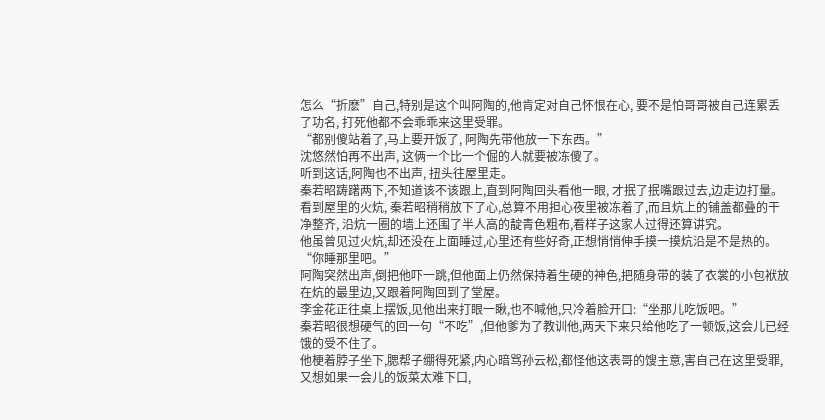怎么“折麽”自己,特别是这个叫阿陶的,他肯定对自己怀恨在心, 要不是怕哥哥被自己连累丢了功名, 打死他都不会乖乖来这里受罪。
“都别傻站着了,马上要开饭了, 阿陶先带他放一下东西。”
沈悠然怕再不出声, 这俩一个比一个倔的人就要被冻傻了。
听到这话,阿陶也不出声, 扭头往屋里走。
秦若昭踌躇两下,不知道该不该跟上,直到阿陶回头看他一眼, 才抿了抿嘴跟过去,边走边打量。
看到屋里的火炕, 秦若昭稍稍放下了心,总算不用担心夜里被冻着了,而且炕上的铺盖都叠的干净整齐, 沿炕一圈的墙上还围了半人高的靛青色粗布,看样子这家人过得还算讲究。
他虽曾见过火炕,却还没在上面睡过,心里还有些好奇,正想悄悄伸手摸一摸炕沿是不是热的。
“你睡那里吧。”
阿陶突然出声,倒把他吓一跳,但他面上仍然保持着生硬的神色,把随身带的装了衣裳的小包袱放在炕的最里边,又跟着阿陶回到了堂屋。
李金花正往桌上摆饭,见他出来打眼一瞅,也不喊他,只冷着脸开口:“坐那儿吃饭吧。”
秦若昭很想硬气的回一句“不吃”,但他爹为了教训他,两天下来只给他吃了一顿饭,这会儿已经饿的受不住了。
他梗着脖子坐下,腮帮子绷得死紧,内心暗骂孙云松,都怪他这表哥的馊主意,害自己在这里受罪,又想如果一会儿的饭菜太难下口,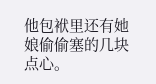他包袱里还有她娘偷偷塞的几块点心。